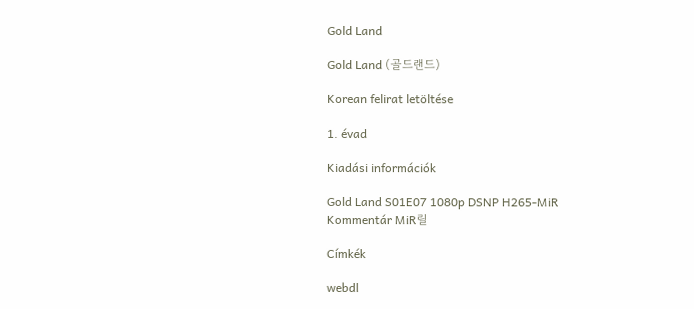Gold Land

Gold Land (골드랜드)

Korean felirat letöltése

1. évad

Kiadási információk

Gold Land S01E07 1080p DSNP H265-MiR
Kommentár MiR릴

Címkék

webdl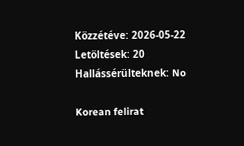Közzétéve: 2026-05-22
Letöltések: 20
Hallássérülteknek: No

Korean felirat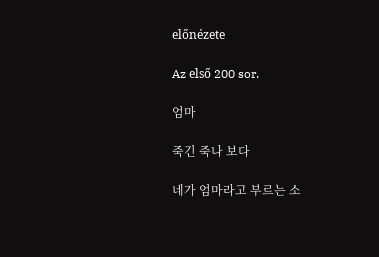előnézete

Az első 200 sor.

엄마

죽긴 죽나 보다

네가 엄마라고 부르는 소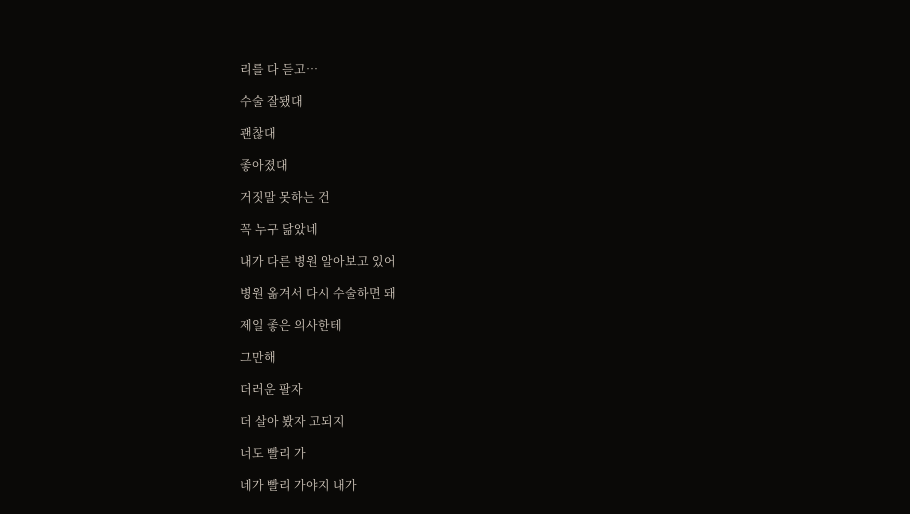리를 다 듣고…

수술 잘됐대

괜찮대

좋아졌대

거짓말 못하는 건

꼭 누구 닮았네

내가 다른 병원 알아보고 있어

병원 옮겨서 다시 수술하면 돼

제일 좋은 의사한테

그만해

더러운 팔자

더 살아 봤자 고되지

너도 빨리 가

네가 빨리 가야지 내가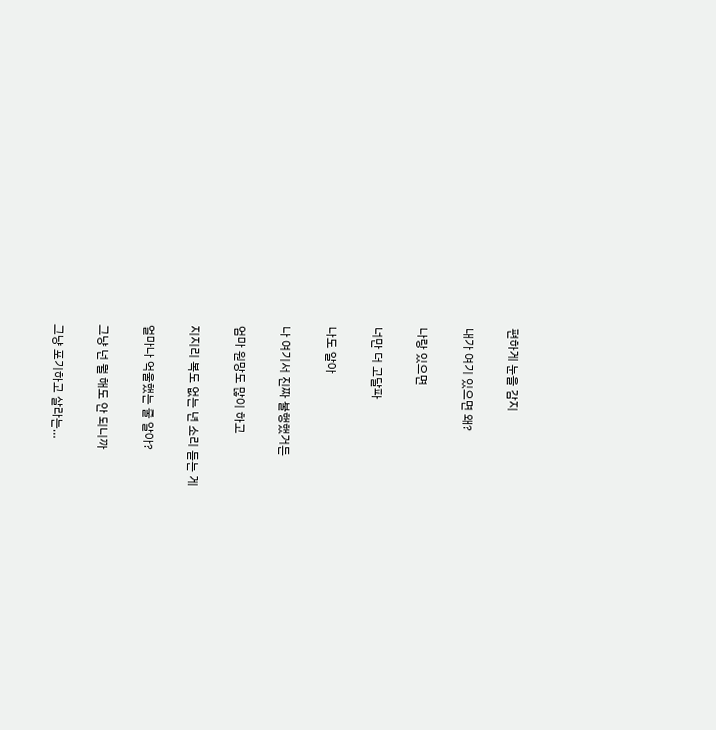편하게 눈을 감지

내가 여기 있으면 왜?

나랑 있으면

너만 더 고달파

나도 알아

나 여기서 진짜 불행했거든

엄마 원망도 많이 하고

지지리 복도 없는 년 소리 듣는 게

얼마나 억울했는 줄 알아?

그냥 넌 뭘 해도 안 되니까

그냥 포기하고 살라는…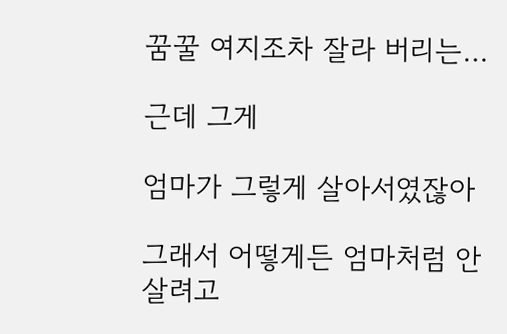꿈꿀 여지조차 잘라 버리는…

근데 그게

엄마가 그렇게 살아서였잖아

그래서 어떻게든 엄마처럼 안 살려고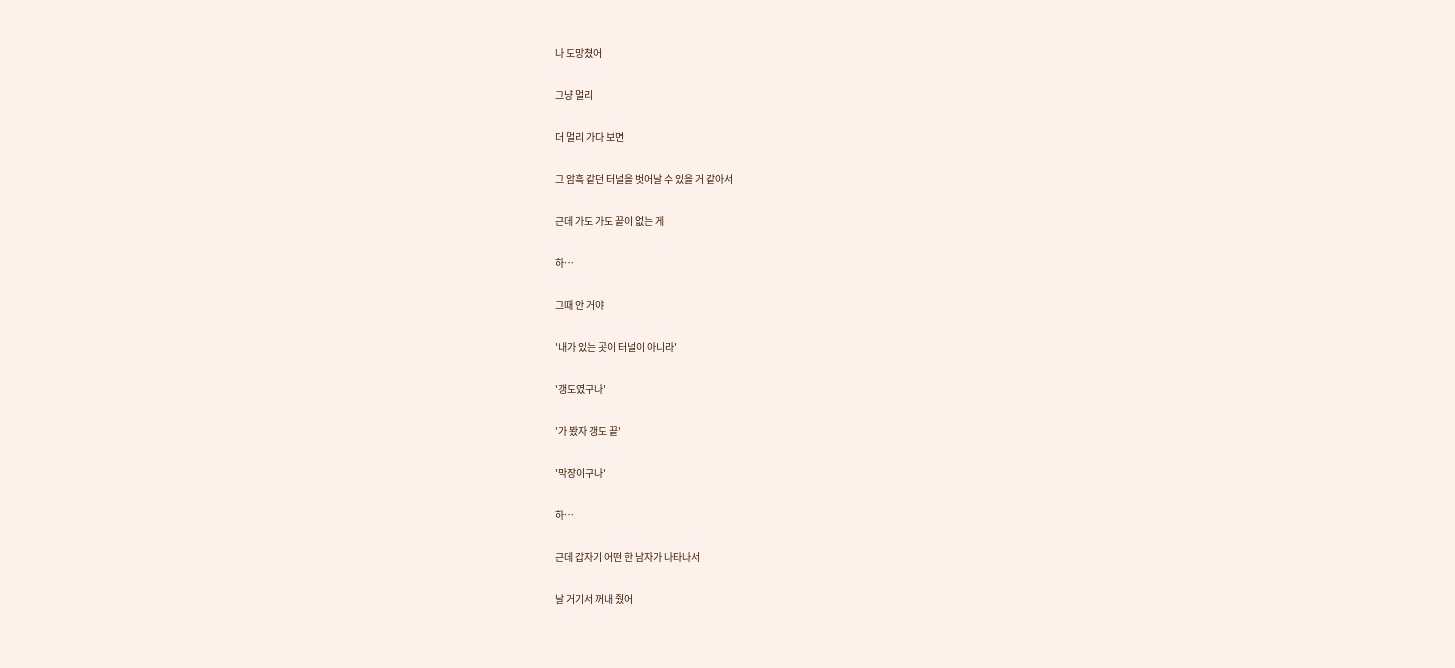나 도망쳤어

그냥 멀리

더 멀리 가다 보면

그 암흑 같던 터널을 벗어날 수 있을 거 같아서

근데 가도 가도 끝이 없는 게

하…

그때 안 거야

'내가 있는 곳이 터널이 아니라'

'갱도였구나'

'가 봤자 갱도 끝'

'막장이구나'

하…

근데 갑자기 어떤 한 남자가 나타나서

날 거기서 꺼내 줬어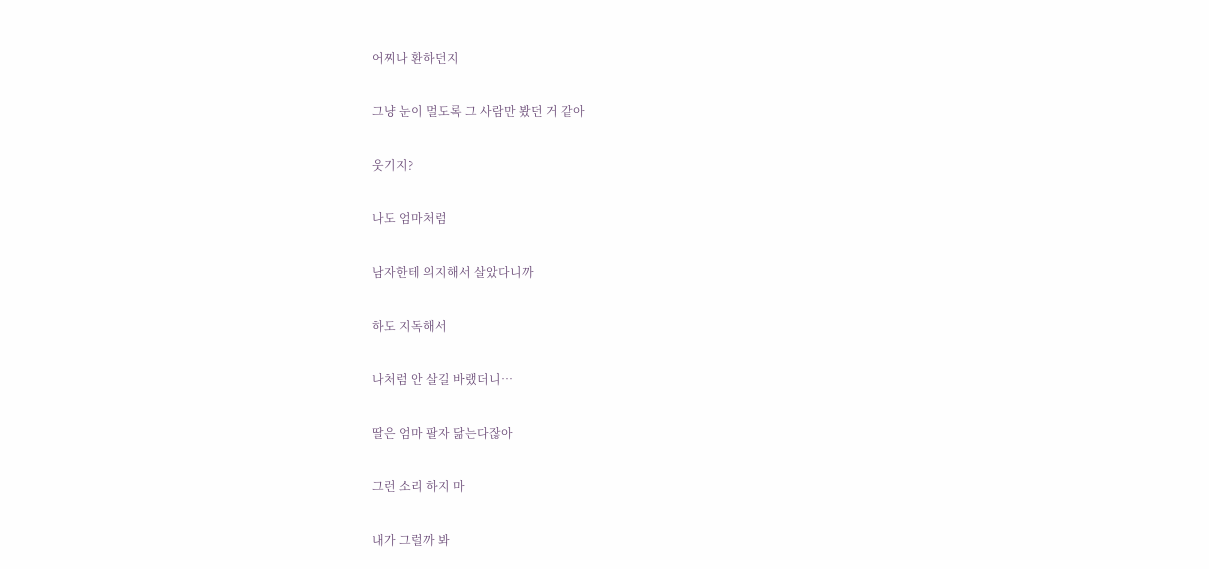어찌나 환하던지

그냥 눈이 멀도록 그 사람만 봤던 거 같아

웃기지?

나도 엄마처럼

남자한테 의지해서 살았다니까

하도 지독해서

나처럼 안 살길 바랬더니…

딸은 엄마 팔자 닮는다잖아

그런 소리 하지 마

내가 그럴까 봐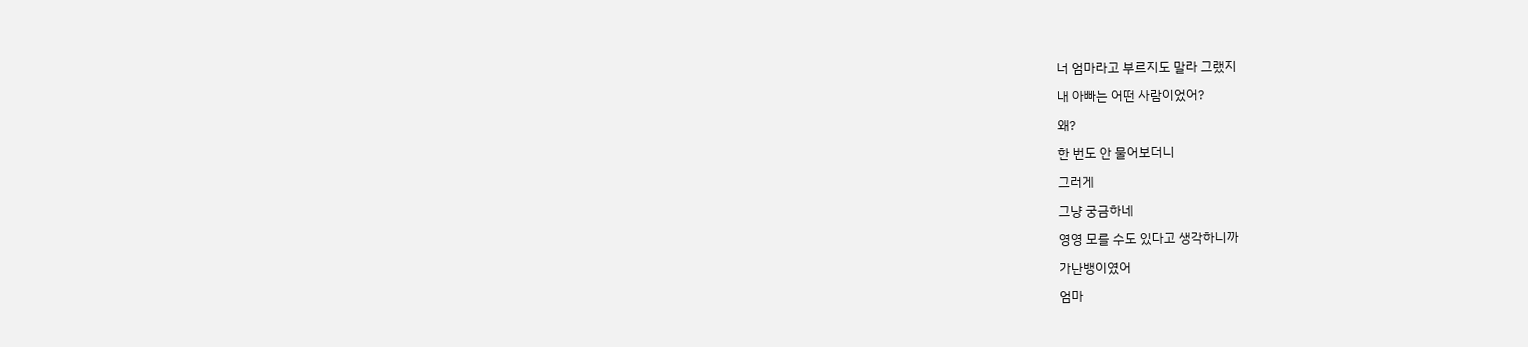너 엄마라고 부르지도 말라 그랬지

내 아빠는 어떤 사람이었어?

왜?

한 번도 안 물어보더니

그러게

그냥 궁금하네

영영 모를 수도 있다고 생각하니까

가난뱅이였어

엄마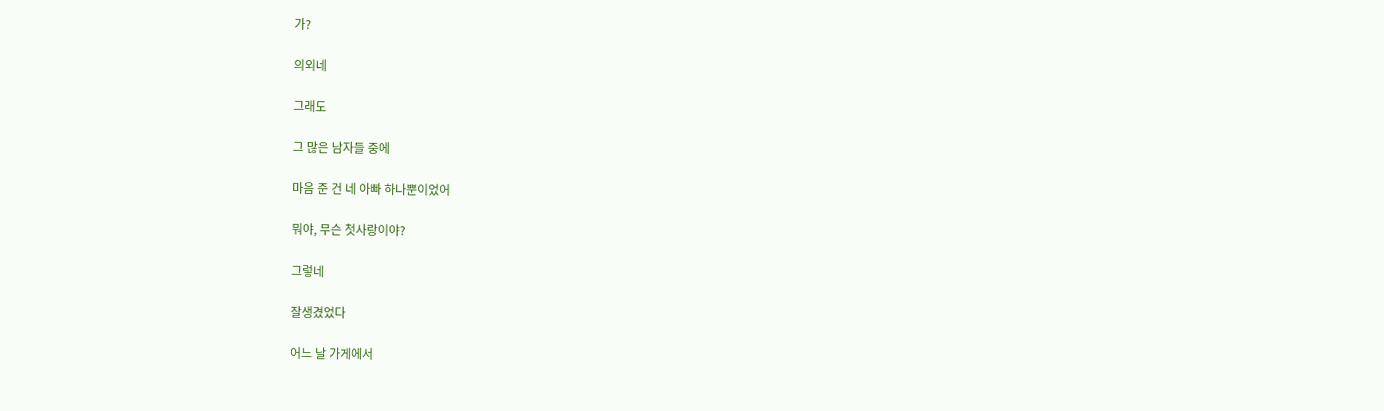가?

의외네

그래도

그 많은 남자들 중에

마음 준 건 네 아빠 하나뿐이었어

뭐야, 무슨 첫사랑이야?

그렇네

잘생겼었다

어느 날 가게에서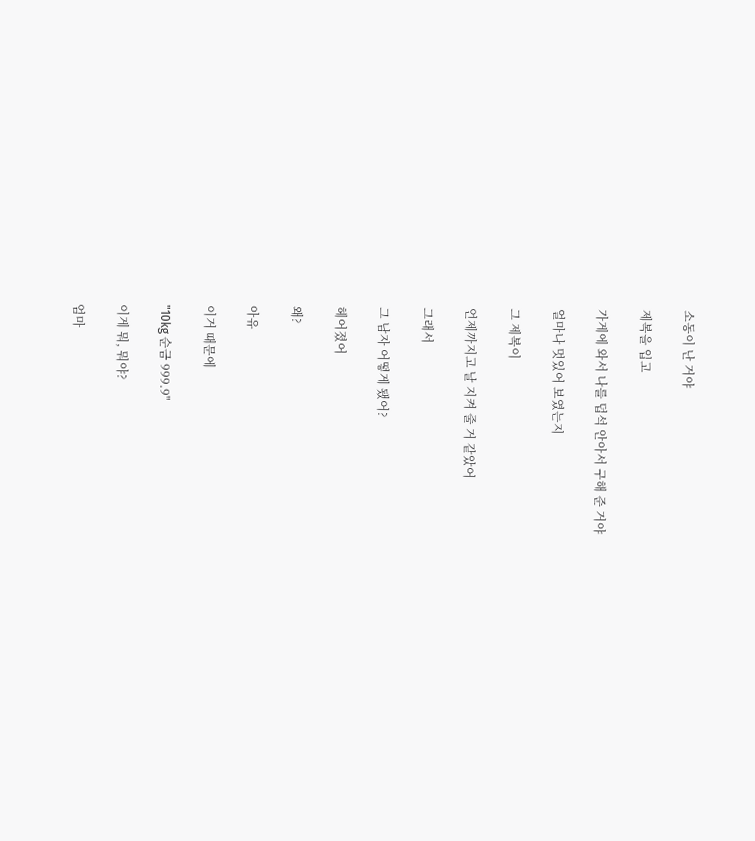소동이 난 거야

제복을 입고

가게에 와서 나를 덥석 안아서 구해 준 거야

얼마나 멋있어 보였는지

그 제복이

언제까지고 날 지켜 줄 거 같았어

그래서

그 남자 어떻게 됐어?

헤어졌어

왜?

아유

이거 때문에

"10kg 순금 999.9"

이게 뭐, 뭐야?

엄마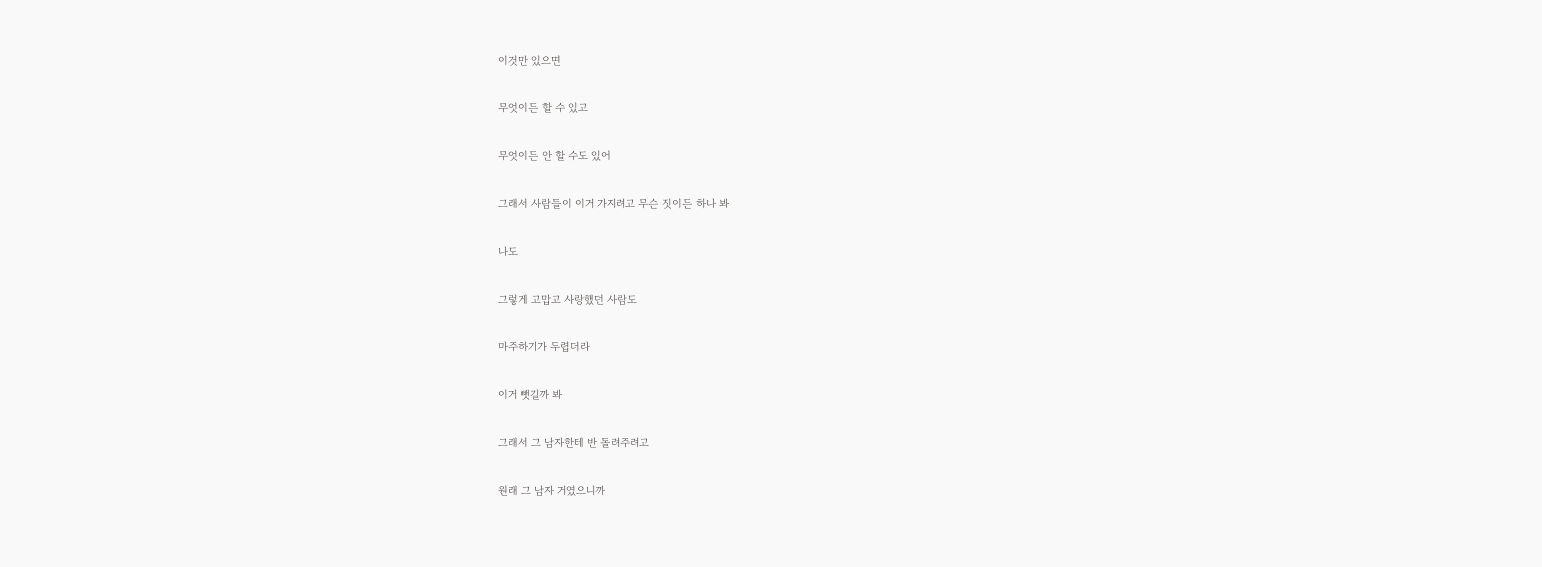이것만 있으면

무엇이든 할 수 있고

무엇이든 안 할 수도 있어

그래서 사람들이 이거 가지려고 무슨 짓이든 하나 봐

나도

그렇게 고맙고 사랑했던 사람도

마주하기가 두렵더라

이거 뺏길까 봐

그래서 그 남자한테 반 돌려주려고

원래 그 남자 거였으니까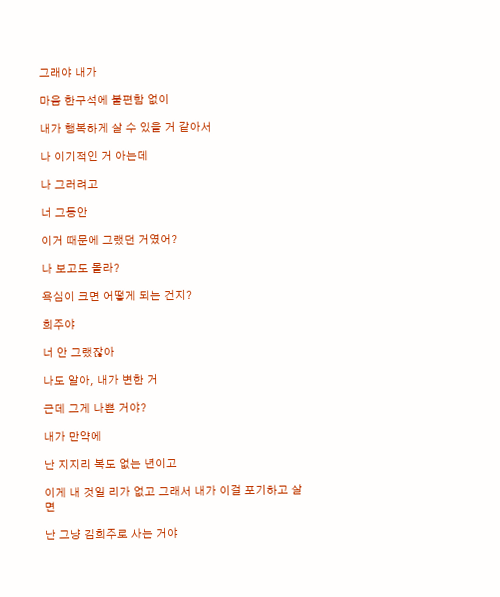그래야 내가

마음 한구석에 불편함 없이

내가 행복하게 살 수 있을 거 같아서

나 이기적인 거 아는데

나 그러려고

너 그동안

이거 때문에 그랬던 거였어?

나 보고도 몰라?

욕심이 크면 어떻게 되는 건지?

희주야

너 안 그랬잖아

나도 알아, 내가 변한 거

근데 그게 나쁜 거야?

내가 만약에

난 지지리 복도 없는 년이고

이게 내 것일 리가 없고 그래서 내가 이걸 포기하고 살면

난 그냥 김희주로 사는 거야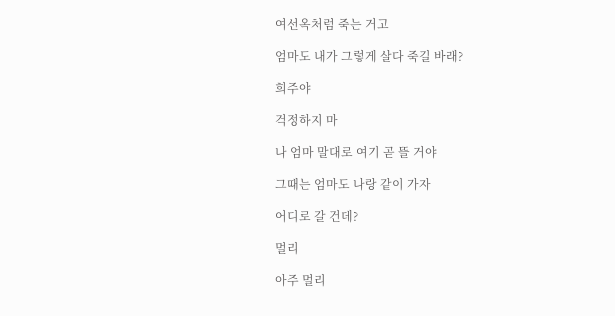여선옥처럼 죽는 거고

엄마도 내가 그렇게 살다 죽길 바래?

희주야

걱정하지 마

나 엄마 말대로 여기 곧 뜰 거야

그때는 엄마도 나랑 같이 가자

어디로 갈 건데?

멀리

아주 멀리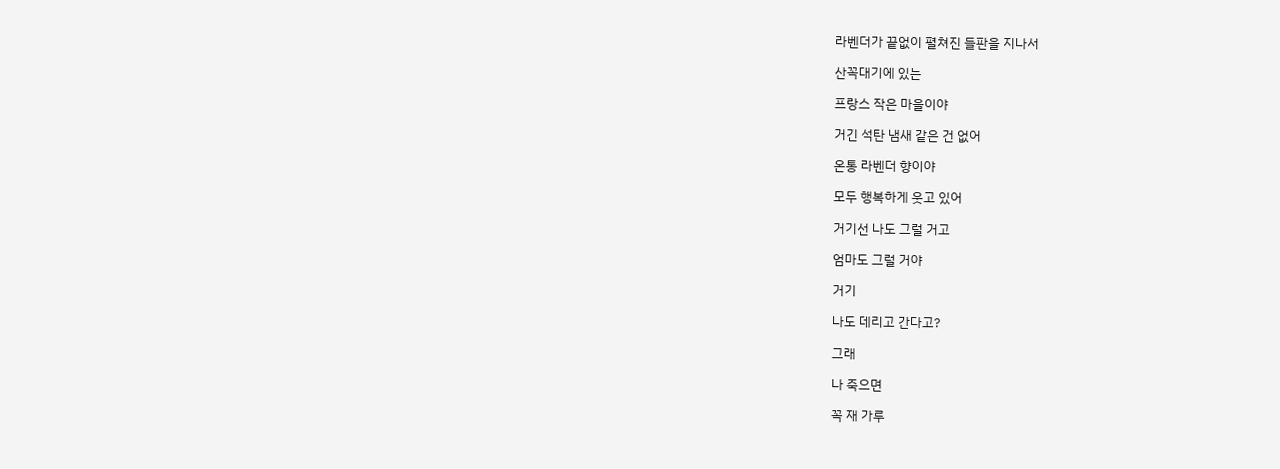라벤더가 끝없이 펼쳐진 들판을 지나서

산꼭대기에 있는

프랑스 작은 마을이야

거긴 석탄 냄새 같은 건 없어

온통 라벤더 향이야

모두 행복하게 웃고 있어

거기선 나도 그럴 거고

엄마도 그럴 거야

거기

나도 데리고 간다고?

그래

나 죽으면

꼭 재 가루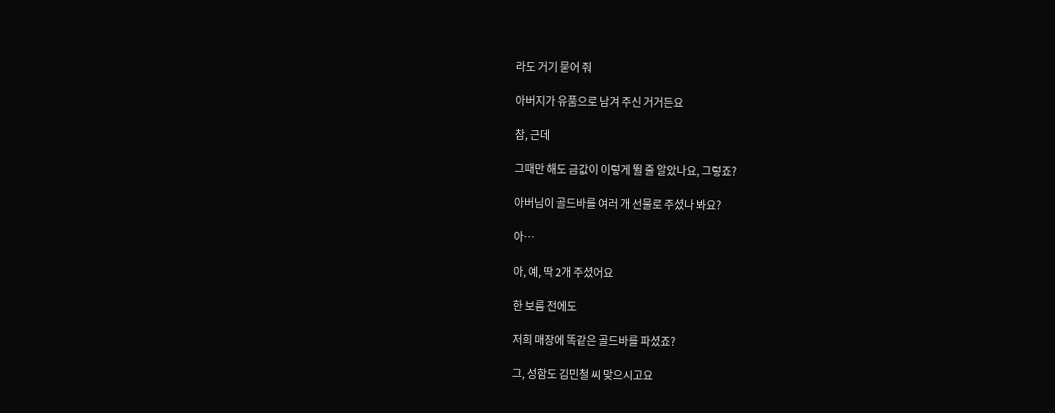라도 거기 묻어 줘

아버지가 유품으로 남겨 주신 거거든요

참, 근데

그때만 해도 금값이 이렇게 뛸 줄 알았나요, 그렇죠?

아버님이 골드바를 여러 개 선물로 주셨나 봐요?

아…

아, 예, 딱 2개 주셨어요

한 보름 전에도

저희 매장에 똑같은 골드바를 파셨죠?

그, 성함도 김민철 씨 맞으시고요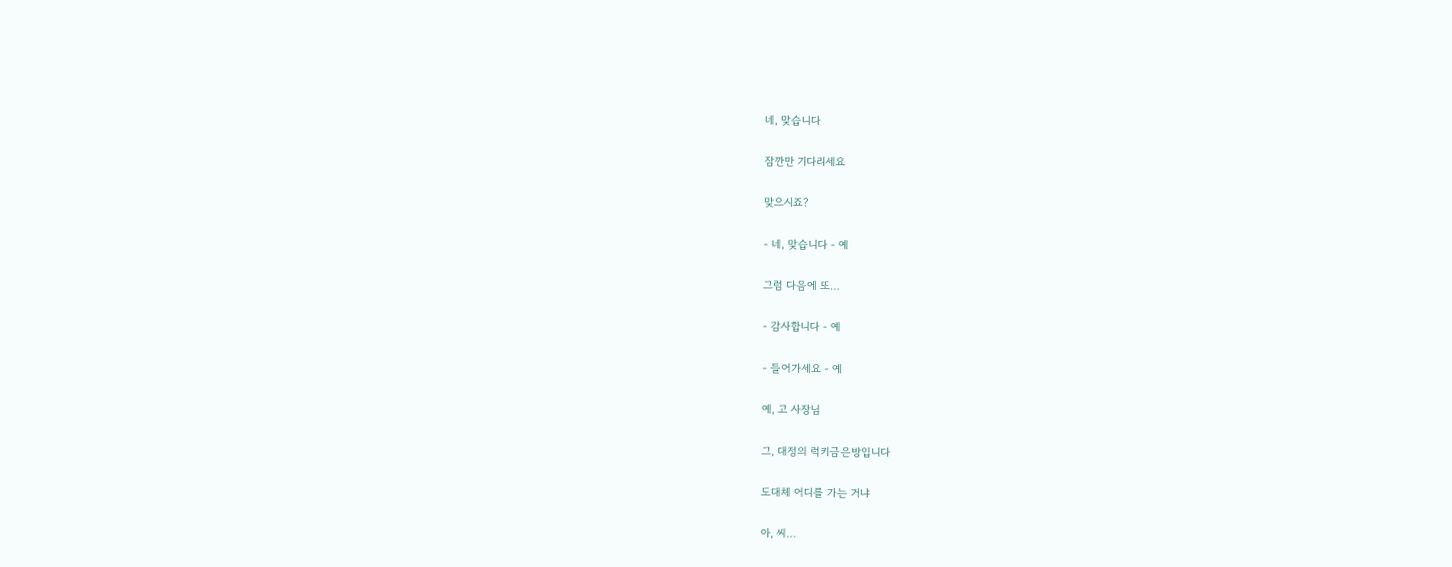네, 맞습니다

잠깐만 기다리세요

맞으시죠?

- 네, 맞습니다 - 예

그럼 다음에 또…

- 감사합니다 - 예

- 들어가세요 - 예

예, 고 사장님

그, 대정의 럭키금은방입니다

도대체 어디를 가는 거냐

아, 씨…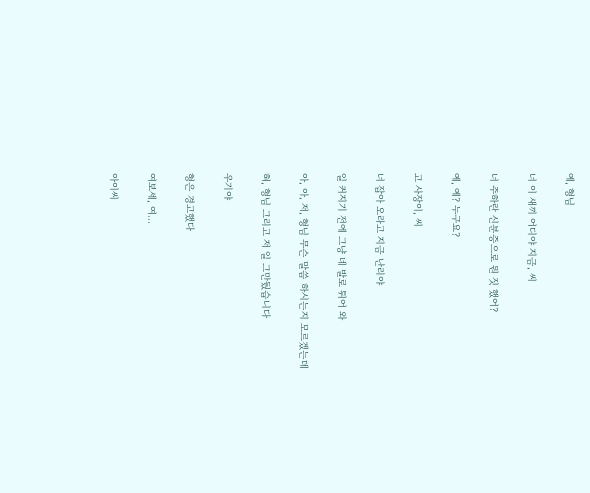예, 형님

너 이 새끼 어디야 지금, 씨

너 주하란 신분증으로 뭔 짓 했어?

예, 예? 누구요?

고 사장이, 씨

너 잡아 오라고 지금 난리야

일 커지기 전에 그냥 네 발로 튀어 와

아, 아, 저, 형님 무슨 말씀 하시는지 모르겠는데

혀, 형님 그리고 저 일 그만뒀습니다

우기야

형은 경고했다

여보세, 여…

아이씨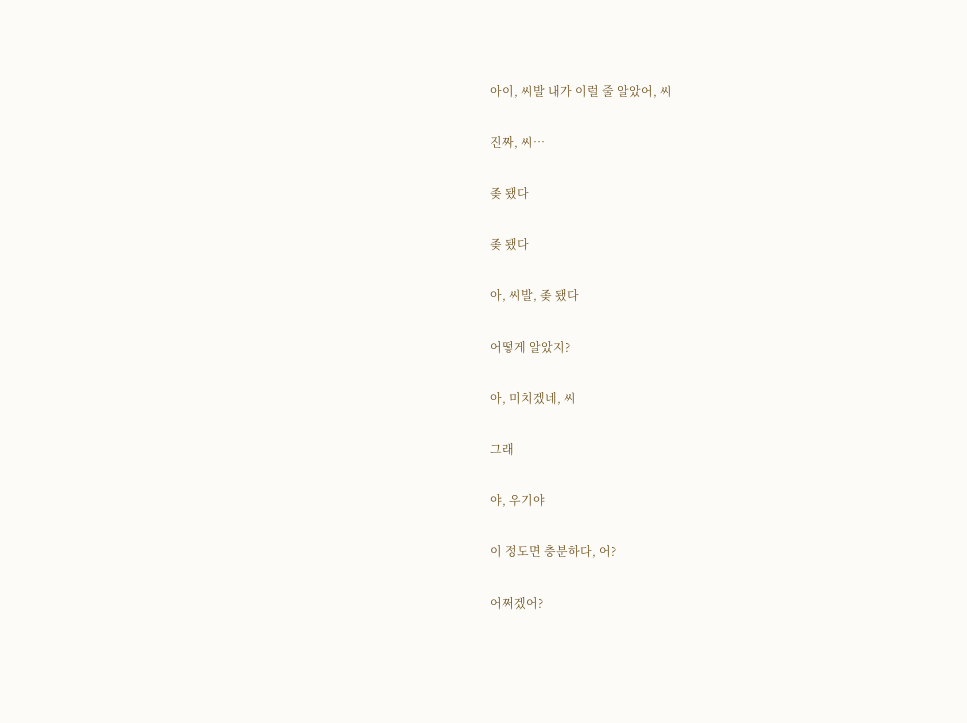아이, 씨발 내가 이럴 줄 알았어, 씨

진짜, 씨…

좆 됐다

좆 됐다

아, 씨발, 좆 됐다

어떻게 알았지?

아, 미치겠네, 씨

그래

야, 우기야

이 정도면 충분하다, 어?

어쩌겠어?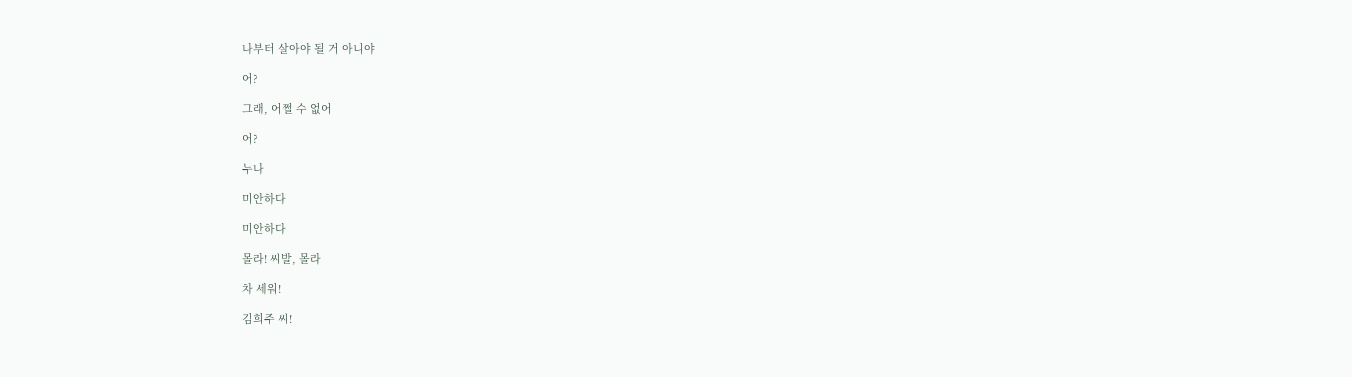나부터 살아야 될 거 아니야

어?

그래, 어쩔 수 없어

어?

누나

미안하다

미안하다

몰라! 씨발, 몰라

차 세워!

김희주 씨!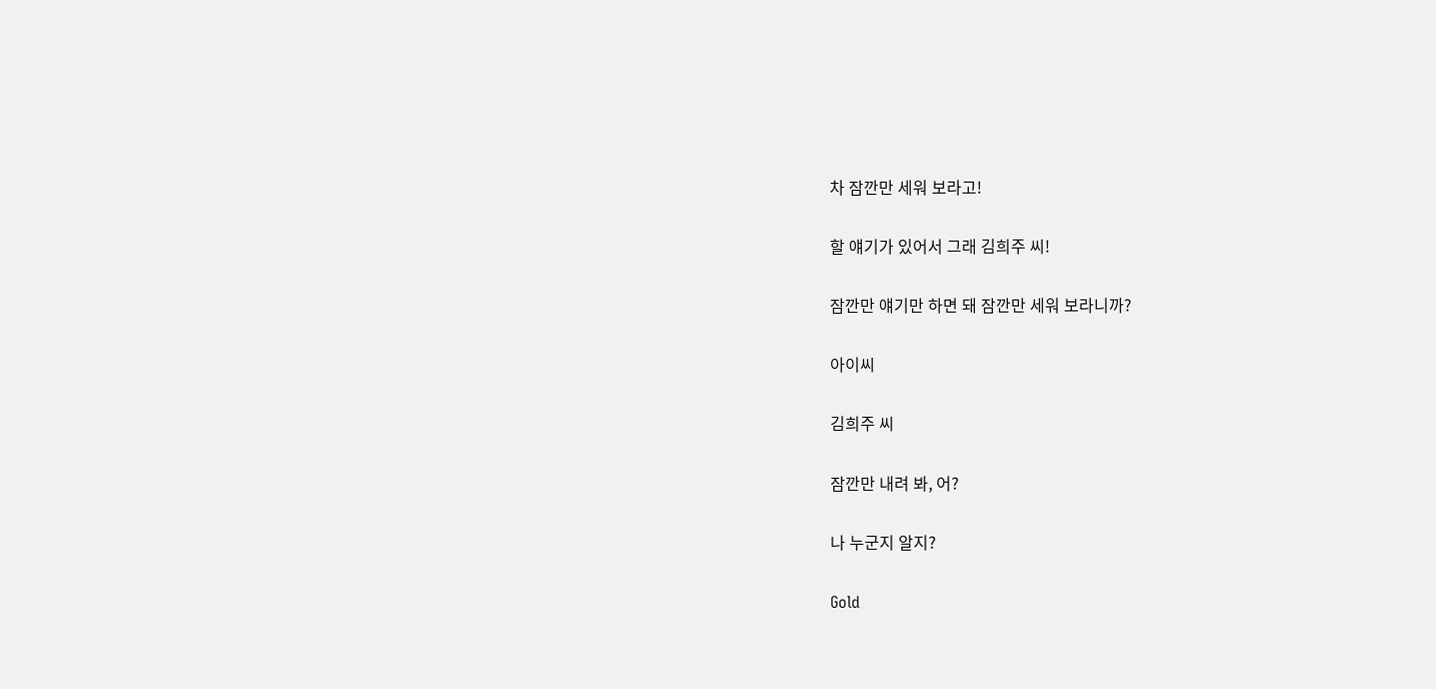차 잠깐만 세워 보라고!

할 얘기가 있어서 그래 김희주 씨!

잠깐만 얘기만 하면 돼 잠깐만 세워 보라니까?

아이씨

김희주 씨

잠깐만 내려 봐, 어?

나 누군지 알지?

Gold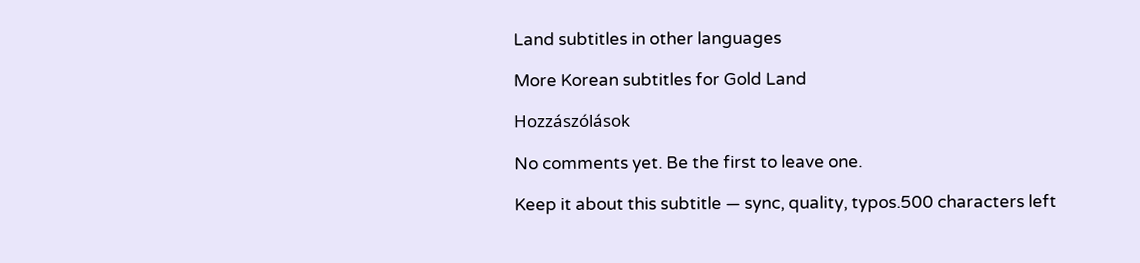Land subtitles in other languages

More Korean subtitles for Gold Land

Hozzászólások

No comments yet. Be the first to leave one.

Keep it about this subtitle — sync, quality, typos.500 characters left